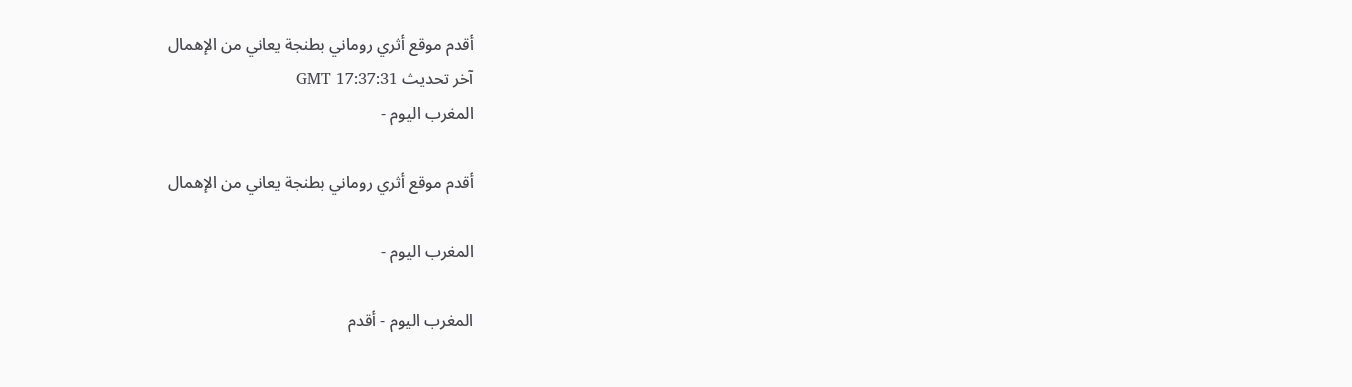أقدم موقع أثري روماني بطنجة يعاني من الإهمال
آخر تحديث GMT 17:37:31
المغرب اليوم -

أقدم موقع أثري روماني بطنجة يعاني من الإهمال

المغرب اليوم -

المغرب اليوم - أقدم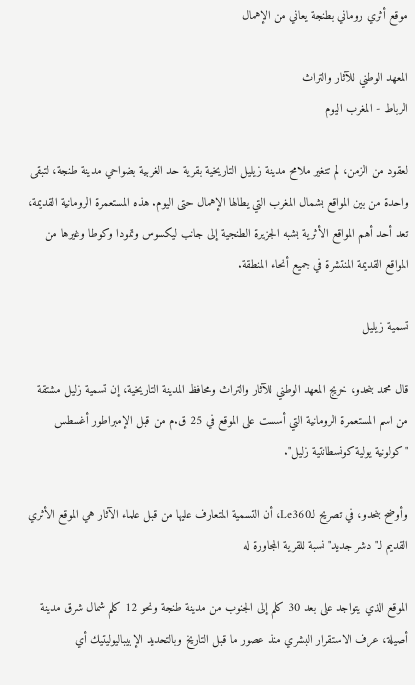موقع أثري روماني بطنجة يعاني من الإهمال

المعهد الوطني للآثار والتراث
الرباط - المغرب اليوم

لعقود من الزمن، لم تتغير ملامح مدينة زيليل التاريخية بقرية حد الغربية بضواحي مدينة طنجة، لتبقى واحدة من بين المواقع بشمال المغرب التي يطالها الإهمال حتى اليوم. هذه المستعمرة الرومانية القديمة، تعد أحد أهم المواقع الأثرية بشبه الجزيرة الطنجية إلى جانب ليكسوس وتمودا وكوطا وغيرها من المواقع القديمة المنتشرة في جميع أنحاء المنطقة.

تسمية زيليل

قال محمد بنحدو، خريج المعهد الوطني للآثار والتراث ومحافظ المدينة التاريخية، إن تسمية زليل مشتقة من اسم المستعمرة الرومانية التي أسست على الموقع في 25 ق.م من قبل الإمبراطور أغسطس "كولونية يولية كونسطانتية زليل".

وأوضح بنحدو، في تصريح لـLe360، أن التسمية المتعارف عليها من قبل علماء الآثار هي الموقع الأثري القديم لـ"دشر جديد" نسبة للقرية المجاورة له

الموقع الذي يتواجد على بعد 30 كلم إلى الجنوب من مدينة طنجة ونحو 12 كلم شمال شرق مدينة أصيلة، عرف الاستقرار البشري منذ عصور ما قبل التاريخ وبالتحديد الإبيباليوليتيك أي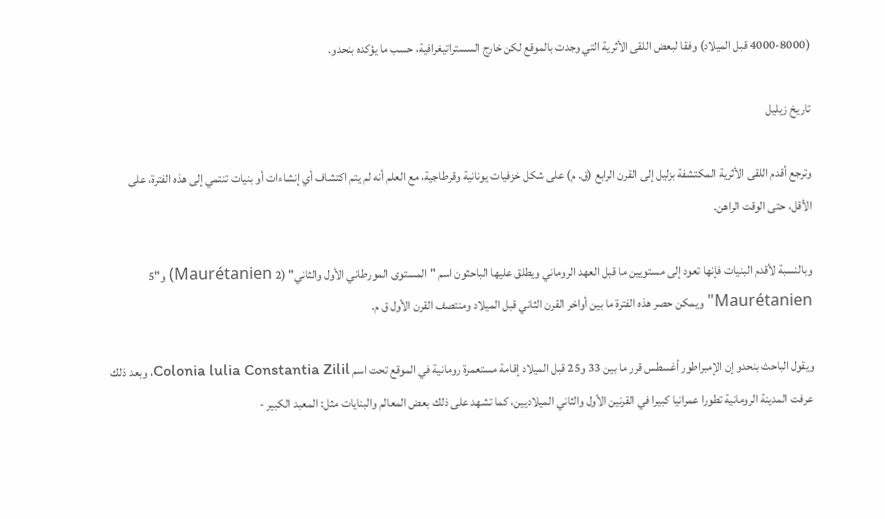(4000-8000 قبل الميلاد) وفقا لبعض اللقى الأثرية التي وجدت بالموقع لكن خارج السستراتيغرافية، حسب ما يؤكده بنحدو.

تاريخ زيليل

وترجع أقدم اللقى الأثرية المكتشفة بزليل إلى القرن الرابع (ق. م) على شكل خزفيات يونانية وقرطاجية، مع العلم أنه لم يتم اكتشاف أي إنشاءات أو بنيات تنتمي إلى هذه الفترة، على الأقل، حتى الوقت الراهن.

وبالنسبة لأقدم البنيات فإنها تعود إلى مستويين ما قبل العهد الروماني ويطلق عليها الباحثون اسم "المستوى المورطاني الأول والثاني" (2 Maurétanien) و"5 Maurétanien" ويمكن حصر هذه الفترة ما بين أواخر القرن الثاني قبل الميلاد ومنتصف القرن الأول ق م.

ويقول الباحث بنحدو إن الإمبراطور أغسطس قرر ما بين 33 و25 قبل الميلاد إقامة مستعمرة رومانية في الموقع تحت اسم Colonia lulia Constantia Zilil، وبعد ذلك عرفت المدينة الرومانية تطورا عمرانيا كبيرا في القرنين الأول والثاني الميلاديين، كما تشهد على ذلك بعض المعالم والبنايات مثل: المعبد الكبير -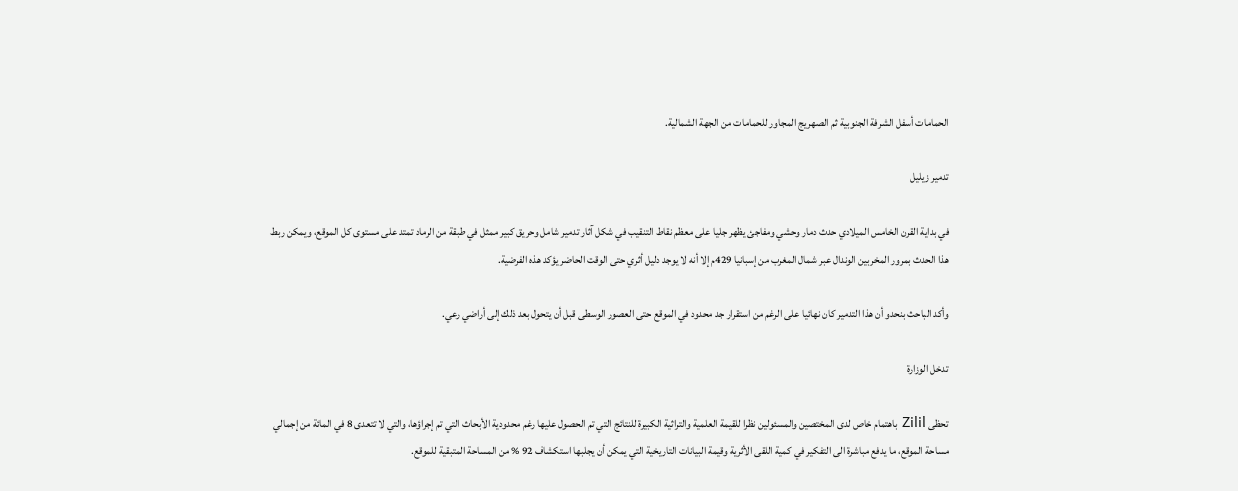الحمامات أسفل الشرفة الجنوبية ثم الصهريج المجاور للحمامات من الجهة الشمالية.

تدمير زيليل

في بداية القرن الخامس الميلادي حدث دمار وحشي ومفاجئ يظهر جليا على معظم نقاط التنقيب في شكل آثار تدمير شامل وحريق كبير ممثل في طبقة من الرماد تمتد على مستوى كل الموقع، ويمكن ربط هذا الحدث بمرور المخربين الوندال عبر شمال المغرب من إسبانيا 429م إلا أنه لا يوجد دليل أثري حتى الوقت الحاضر يؤكد هذه الفرضية.

وأكد الباحث بنحدو أن هذا التدمير كان نهائيا على الرغم من استقرار جد محدود في الموقع حتى العصور الوسطى قبل أن يتحول بعد ذلك إلى أراضي رعي.

تدخل الوزارة

تحظى Zilil باهتمام خاص لدى المختصين والمسئولين نظرا للقيمة العلمية والتراثية الكبيرة للنتائج التي تم الحصول عليها رغم محدودية الأبحاث التي تم إجراؤها، والتي لا تتعدى 8 في المائة من إجمالي مساحة الموقع، ما يدفع مباشرة الى التفكير في كمية اللقى الأثرية وقيمة البيانات التاريخية التي يمكن أن يجلبها استكشاف 92 % من المساحة المتبقية للموقع.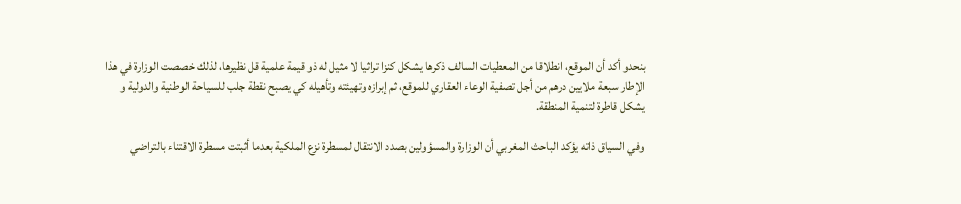بنحدو أكد أن الموقع، انطلاقا من المعطيات السالف ذكرها يشكل كنزا تراثيا لا مثيل له ذو قيمة علمية قل نظيرها، لذلك خصصت الوزارة في هذا الإطار سبعة ملايين درهم من أجل تصفية الوعاء العقاري للموقع، ثم إبرازه وتهيئته وتأهيله كي يصبح نقطة جلب للسياحة الوطنية والدولية و يشكل قاطرة لتنمية المنطقة.

وفي السياق ذاته يؤكد الباحث المغربي أن الوزارة والمسؤولين بصدد الانتقال لمسطرة نزع الملكية بعدما أثبتت مسطرة الاقتناء بالتراضي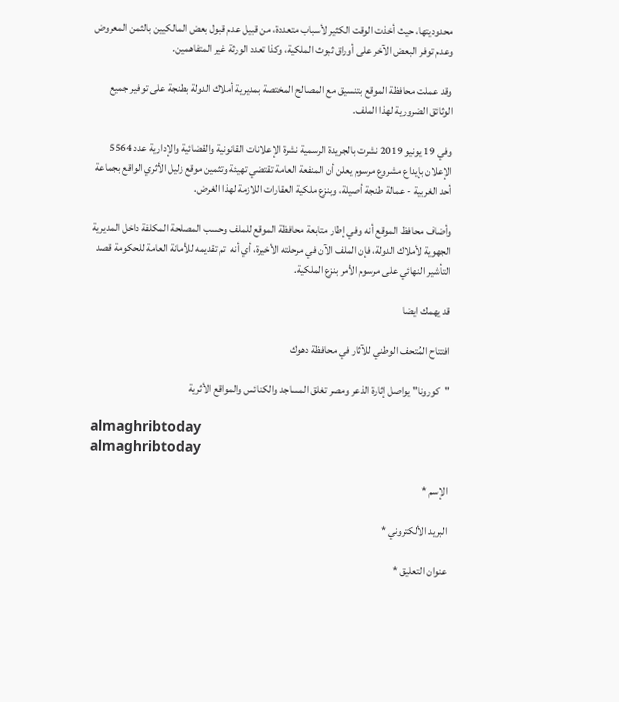محدوديتها، حيث أخذت الوقت الكثير لأسباب متعددة، من قبيل عدم قبول بعض المالكيين بالثمن المعروض وعدم توفر البعض الآخر على أوراق ثبوث الملكية، وكذا تعدد الورثة غير المتفاهمين.

وقد عملت محافظة الموقع بتنسيق مع المصالح المختصة بمديرية أملاك الدولة بطنجة على توفير جميع الوثائق الضرورية لهذا الملف.

وفي 19 يونيو 2019 نشرت بالجريدة الرسمية نشرة الإعلانات القانونية والقضائية والإدارية عدد 5564 الإعلان بإيداع مشروع مرسوم يعلن أن المنفعة العامة تقتضي تهيئة وتثمين موقع زليل الأثري الواقع بجماعة أحد الغربية - عمالة طنجة أصيلة، وبنزع ملكية العقارات اللازمة لهذا الغرض.

وأضاف محافظ الموقع أنه وفي إطار متابعة محافظة الموقع للملف وحسب المصلحة المكلفة داخل المديرية الجهوية لأملاك الدولة، فإن الملف الآن في مرحلته الأخيرة، أي أنه  تم تقديمه للأمانة العامة للحكومة قصد التأشير النهائي على مرسوم الأمر بنزع الملكية.

قد يهمك ايضا

افتتاح المُتحف الوطني للآثار في محافظة دهوك

"كورونا" يواصل إثارة الذعر ومصر تغلق المساجد والكنائس والمواقع الأثرية

almaghribtoday
almaghribtoday

الإسم *

البريد الألكتروني *

عنوان التعليق *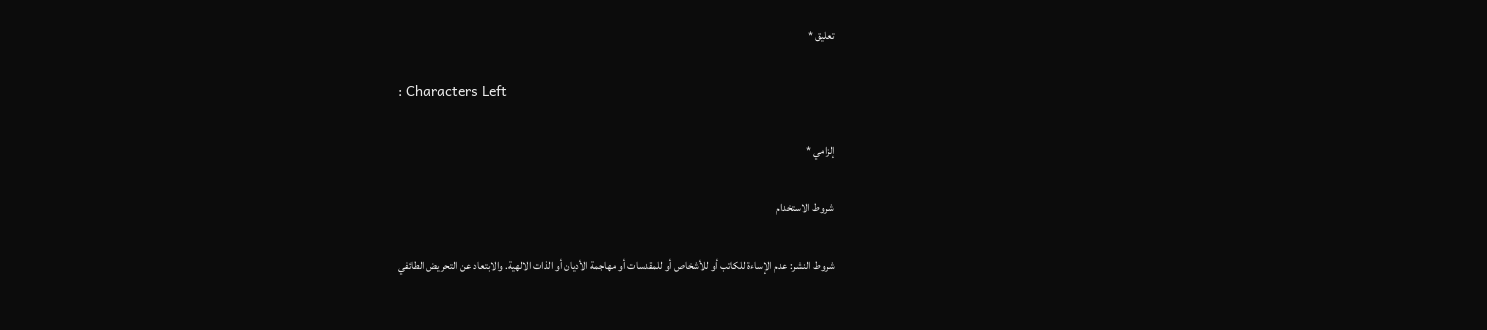تعليق *

: Characters Left

إلزامي *

شروط الاستخدام

شروط النشر: عدم الإساءة للكاتب أو للأشخاص أو للمقدسات أو مهاجمة الأديان أو الذات الالهية. والابتعاد عن التحريض الطائفي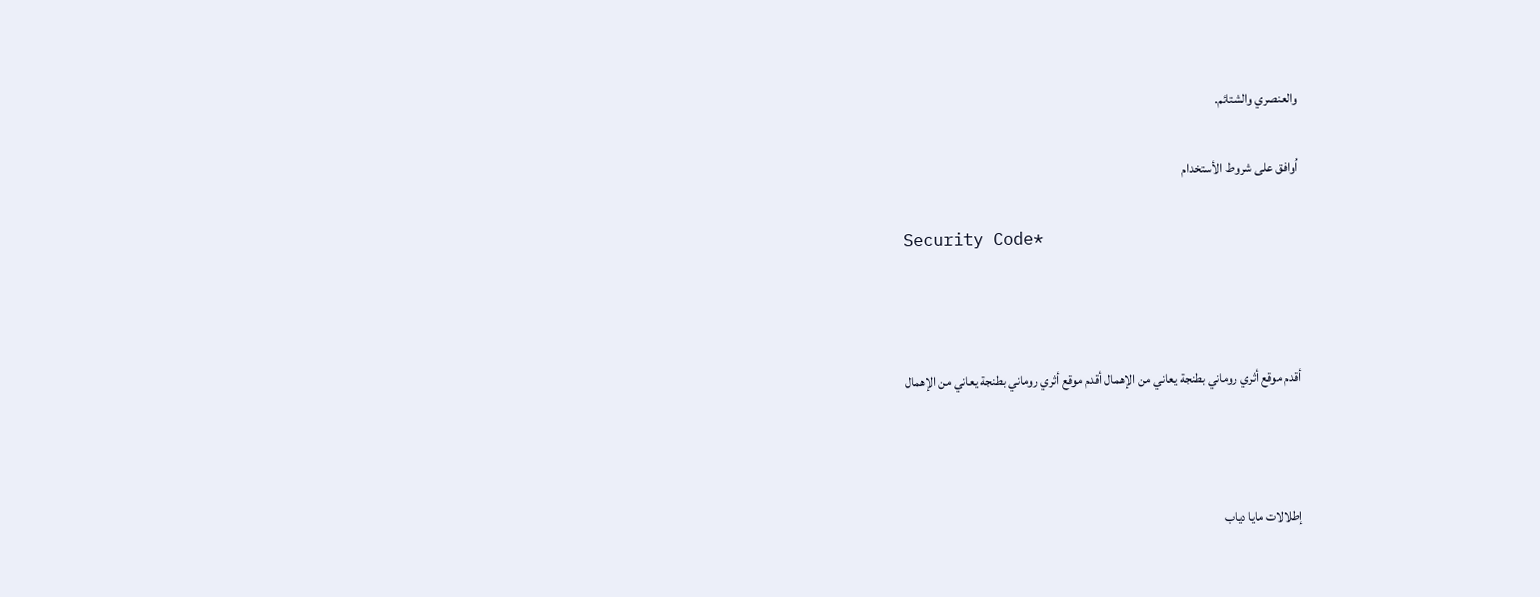والعنصري والشتائم.

اُوافق على شروط الأستخدام

Security Code*



أقدم موقع أثري روماني بطنجة يعاني من الإهمال أقدم موقع أثري روماني بطنجة يعاني من الإهمال



إطلالات مايا دياب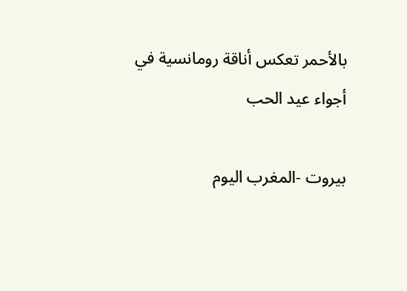بالأحمر تعكس أناقة رومانسية في أجواء عيد الحب

بيروت -المغرب اليوم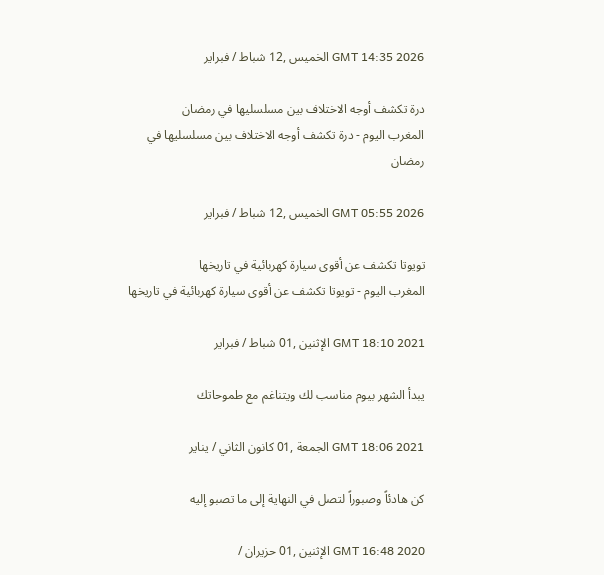GMT 14:35 2026 الخميس ,12 شباط / فبراير

درة تكشف أوجه الاختلاف بين مسلسليها في رمضان
المغرب اليوم - درة تكشف أوجه الاختلاف بين مسلسليها في رمضان

GMT 05:55 2026 الخميس ,12 شباط / فبراير

تويوتا تكشف عن أقوى سيارة كهربائية في تاريخها
المغرب اليوم - تويوتا تكشف عن أقوى سيارة كهربائية في تاريخها

GMT 18:10 2021 الإثنين ,01 شباط / فبراير

يبدأ الشهر بيوم مناسب لك ويتناغم مع طموحاتك

GMT 18:06 2021 الجمعة ,01 كانون الثاني / يناير

كن هادئاً وصبوراً لتصل في النهاية إلى ما تصبو إليه

GMT 16:48 2020 الإثنين ,01 حزيران /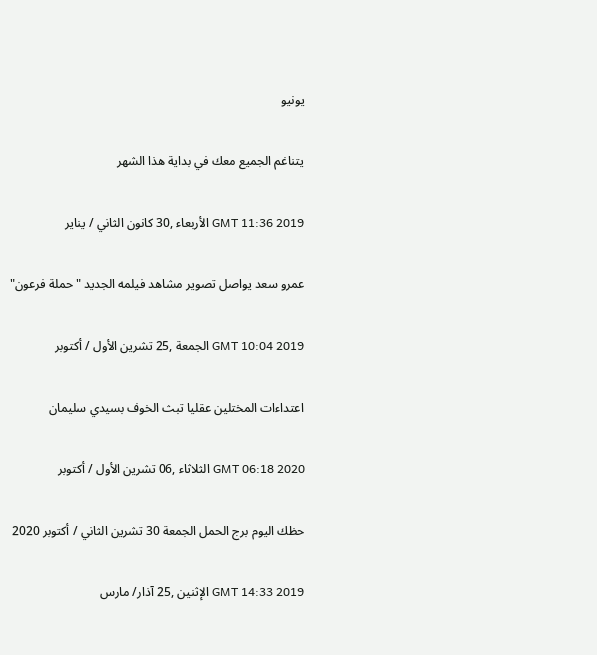يونيو

يتناغم الجميع معك في بداية هذا الشهر

GMT 11:36 2019 الأربعاء ,30 كانون الثاني / يناير

عمرو سعد يواصل تصوير مشاهد فيلمه الجديد "حملة فرعون"

GMT 10:04 2019 الجمعة ,25 تشرين الأول / أكتوبر

اعتداءات المختلين عقليا تبث الخوف بسيدي سليمان

GMT 06:18 2020 الثلاثاء ,06 تشرين الأول / أكتوبر

حظك اليوم برج الحمل الجمعة 30 تشرين الثاني / أكتوبر 2020

GMT 14:33 2019 الإثنين ,25 آذار/ مارس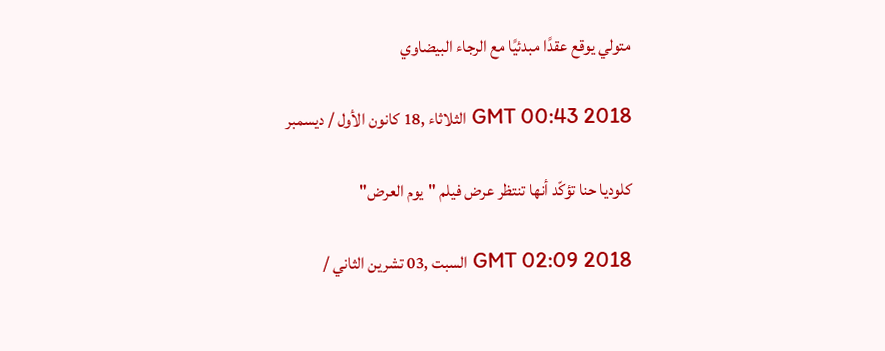متولي يوقع عقدًا مبدئيًا مع الرجاء البيضاوي

GMT 00:43 2018 الثلاثاء ,18 كانون الأول / ديسمبر

كلوديا حنا تؤكّد أنها تنتظر عرض فيلم "يوم العرض"

GMT 02:09 2018 السبت ,03 تشرين الثاني /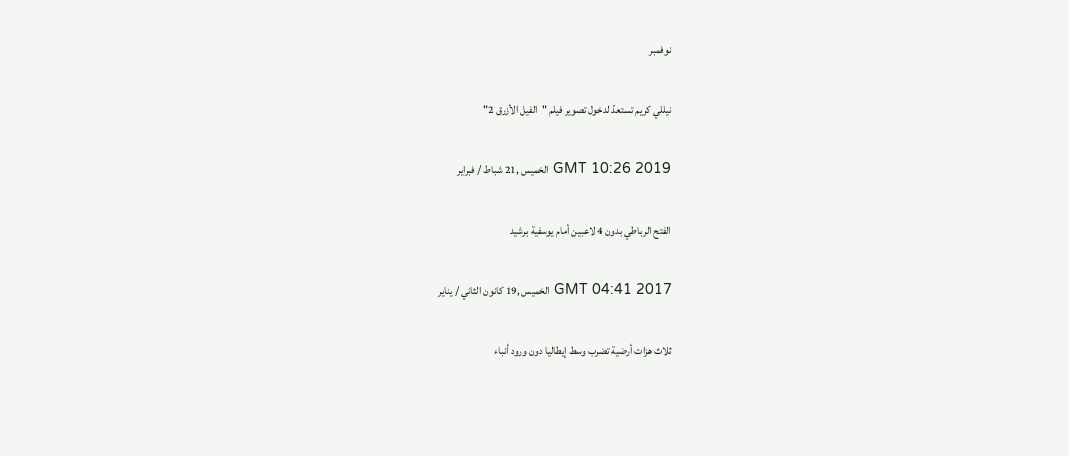نوفمبر

نيللي كريم تستعدّ لدخول تصوير فيلم "الفيل الأزرق 2"

GMT 10:26 2019 الخميس ,21 شباط / فبراير

الفتح الرباطي بدون 4 لاعبين أمام يوسفية برشيد

GMT 04:41 2017 الخميس ,19 كانون الثاني / يناير

ثلاث هزات أرضية تضرب وسط إيطاليا دون ورود أنباء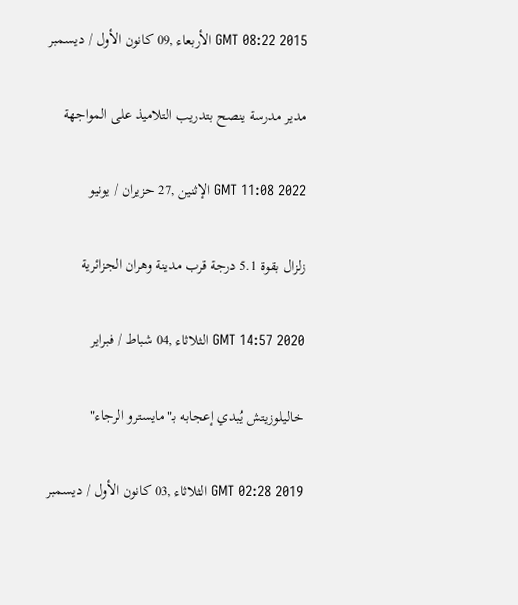GMT 08:22 2015 الأربعاء ,09 كانون الأول / ديسمبر

مدير مدرسة ينصح بتدريب التلاميذ على المواجهة

GMT 11:08 2022 الإثنين ,27 حزيران / يونيو

زلزال بقوة 5.1 درجة قرب مدينة وهران الجزائرية

GMT 14:57 2020 الثلاثاء ,04 شباط / فبراير

خاليلوزيتش يُبدي إعجابه بـ"مايسترو الرجاء"

GMT 02:28 2019 الثلاثاء ,03 كانون الأول / ديسمبر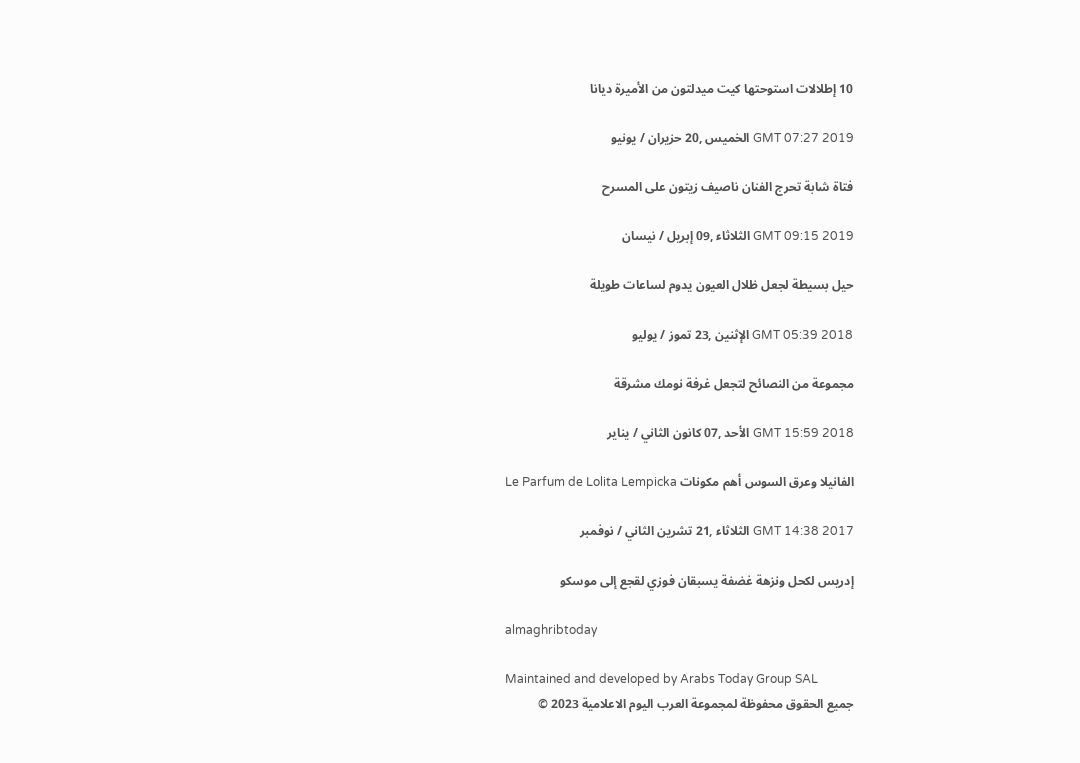10 إطلالات استوحتها كيت ميدلتون من الأميرة ديانا

GMT 07:27 2019 الخميس ,20 حزيران / يونيو

فتاة شابة تحرج الفنان ناصيف زيتون على المسرح

GMT 09:15 2019 الثلاثاء ,09 إبريل / نيسان

حيل بسيطة لجعل ظلال العيون يدوم لساعات طويلة

GMT 05:39 2018 الإثنين ,23 تموز / يوليو

مجموعة من النصائح لتجعل غرفة نومك مشرقة

GMT 15:59 2018 الأحد ,07 كانون الثاني / يناير

الفانيلا وعرق السوس أهم مكونات Le Parfum de Lolita Lempicka

GMT 14:38 2017 الثلاثاء ,21 تشرين الثاني / نوفمبر

إدريس لكحل ونزهة غضفة يسبقان فوزي لقجع إلى موسكو

almaghribtoday

Maintained and developed by Arabs Today Group SAL
جميع الحقوق محفوظة لمجموعة العرب اليوم الاعلامية 2023 ©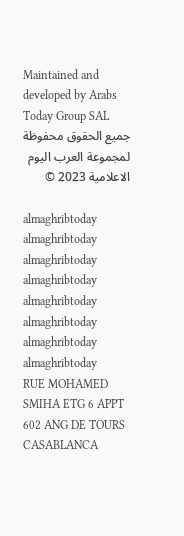Maintained and developed by Arabs Today Group SAL
جميع الحقوق محفوظة لمجموعة العرب اليوم الاعلامية 2023 ©

almaghribtoday almaghribtoday almaghribtoday almaghribtoday
almaghribtoday almaghribtoday almaghribtoday
almaghribtoday
RUE MOHAMED SMIHA ETG 6 APPT 602 ANG DE TOURS CASABLANCA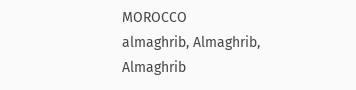MOROCCO
almaghrib, Almaghrib, Almaghrib